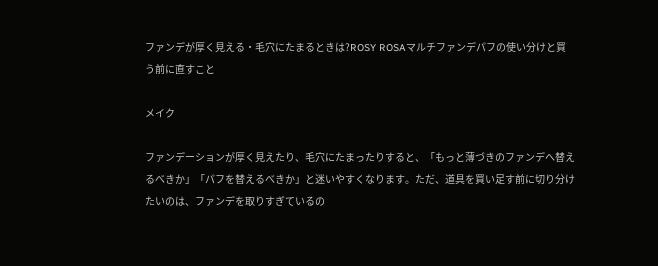ファンデが厚く見える・毛穴にたまるときは?ROSY ROSAマルチファンデパフの使い分けと買う前に直すこと

メイク

ファンデーションが厚く見えたり、毛穴にたまったりすると、「もっと薄づきのファンデへ替えるべきか」「パフを替えるべきか」と迷いやすくなります。ただ、道具を買い足す前に切り分けたいのは、ファンデを取りすぎているの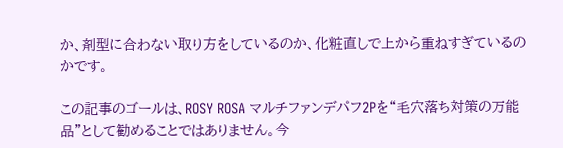か、剤型に合わない取り方をしているのか、化粧直しで上から重ねすぎているのかです。

この記事のゴールは、ROSY ROSA マルチファンデパフ2Pを“毛穴落ち対策の万能品”として勧めることではありません。今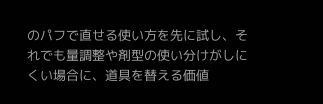のパフで直せる使い方を先に試し、それでも量調整や剤型の使い分けがしにくい場合に、道具を替える価値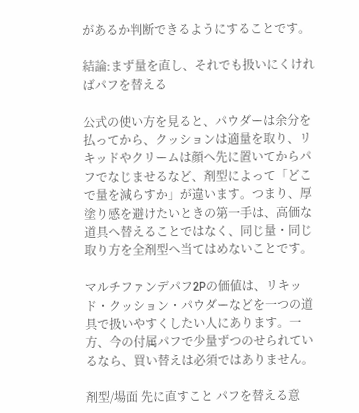があるか判断できるようにすることです。

結論:まず量を直し、それでも扱いにくければパフを替える

公式の使い方を見ると、パウダーは余分を払ってから、クッションは適量を取り、リキッドやクリームは顔へ先に置いてからパフでなじませるなど、剤型によって「どこで量を減らすか」が違います。つまり、厚塗り感を避けたいときの第一手は、高価な道具へ替えることではなく、同じ量・同じ取り方を全剤型へ当てはめないことです。

マルチファンデパフ2Pの価値は、リキッド・クッション・パウダーなどを一つの道具で扱いやすくしたい人にあります。一方、今の付属パフで少量ずつのせられているなら、買い替えは必須ではありません。

剤型/場面 先に直すこと パフを替える意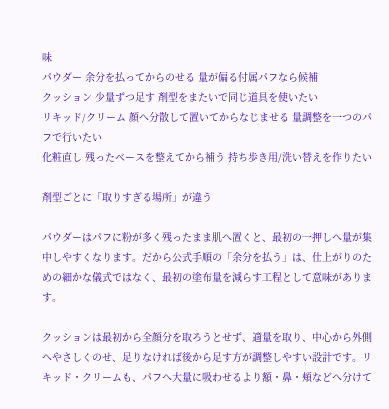味
パウダー 余分を払ってからのせる 量が偏る付属パフなら候補
クッション 少量ずつ足す 剤型をまたいで同じ道具を使いたい
リキッド/クリーム 顔へ分散して置いてからなじませる 量調整を一つのパフで行いたい
化粧直し 残ったベースを整えてから補う 持ち歩き用/洗い替えを作りたい

剤型ごとに「取りすぎる場所」が違う

パウダーはパフに粉が多く残ったまま肌へ置くと、最初の一押しへ量が集中しやすくなります。だから公式手順の「余分を払う」は、仕上がりのための細かな儀式ではなく、最初の塗布量を減らす工程として意味があります。

クッションは最初から全顔分を取ろうとせず、適量を取り、中心から外側へやさしくのせ、足りなければ後から足す方が調整しやすい設計です。リキッド・クリームも、パフへ大量に吸わせるより額・鼻・頬などへ分けて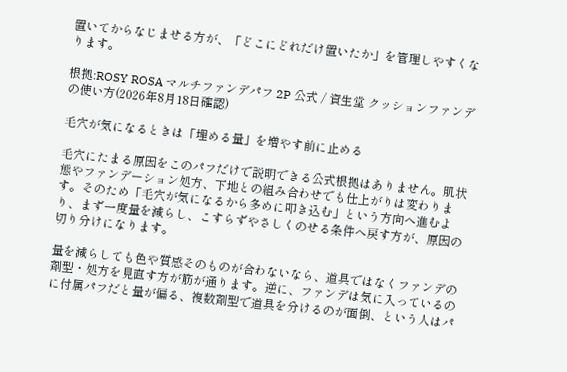置いてからなじませる方が、「どこにどれだけ置いたか」を管理しやすくなります。

根拠:ROSY ROSA マルチファンデパフ 2P 公式 / 資生堂 クッションファンデの使い方(2026年8月18日確認)

毛穴が気になるときは「埋める量」を増やす前に止める

毛穴にたまる原因をこのパフだけで説明できる公式根拠はありません。肌状態やファンデーション処方、下地との組み合わせでも仕上がりは変わります。そのため「毛穴が気になるから多めに叩き込む」という方向へ進むより、まず一度量を減らし、こすらずやさしくのせる条件へ戻す方が、原因の切り分けになります。

量を減らしても色や質感そのものが合わないなら、道具ではなくファンデの剤型・処方を見直す方が筋が通ります。逆に、ファンデは気に入っているのに付属パフだと量が偏る、複数剤型で道具を分けるのが面倒、という人はパ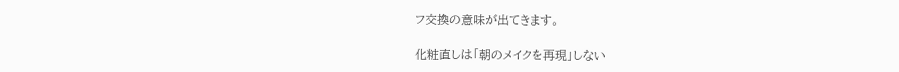フ交換の意味が出てきます。

化粧直しは「朝のメイクを再現」しない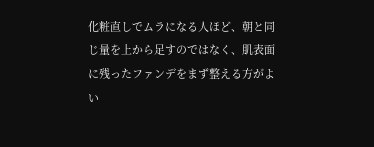化粧直しでムラになる人ほど、朝と同じ量を上から足すのではなく、肌表面に残ったファンデをまず整える方がよい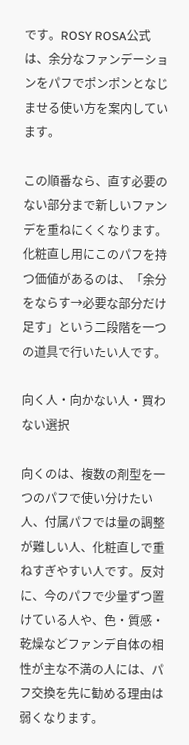です。ROSY ROSA公式は、余分なファンデーションをパフでポンポンとなじませる使い方を案内しています。

この順番なら、直す必要のない部分まで新しいファンデを重ねにくくなります。化粧直し用にこのパフを持つ価値があるのは、「余分をならす→必要な部分だけ足す」という二段階を一つの道具で行いたい人です。

向く人・向かない人・買わない選択

向くのは、複数の剤型を一つのパフで使い分けたい人、付属パフでは量の調整が難しい人、化粧直しで重ねすぎやすい人です。反対に、今のパフで少量ずつ置けている人や、色・質感・乾燥などファンデ自体の相性が主な不満の人には、パフ交換を先に勧める理由は弱くなります。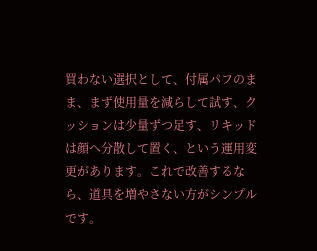買わない選択として、付属パフのまま、まず使用量を減らして試す、クッションは少量ずつ足す、リキッドは顔へ分散して置く、という運用変更があります。これで改善するなら、道具を増やさない方がシンプルです。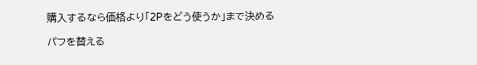購入するなら価格より「2Pをどう使うか」まで決める

パフを替える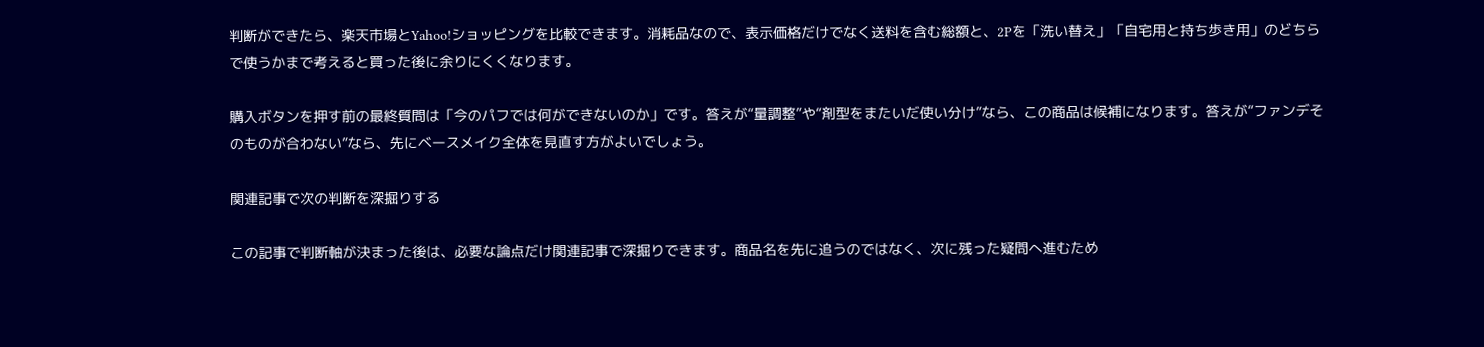判断ができたら、楽天市場とYahoo!ショッピングを比較できます。消耗品なので、表示価格だけでなく送料を含む総額と、2Pを「洗い替え」「自宅用と持ち歩き用」のどちらで使うかまで考えると買った後に余りにくくなります。

購入ボタンを押す前の最終質問は「今のパフでは何ができないのか」です。答えが“量調整”や“剤型をまたいだ使い分け”なら、この商品は候補になります。答えが“ファンデそのものが合わない”なら、先にベースメイク全体を見直す方がよいでしょう。

関連記事で次の判断を深掘りする

この記事で判断軸が決まった後は、必要な論点だけ関連記事で深掘りできます。商品名を先に追うのではなく、次に残った疑問へ進むため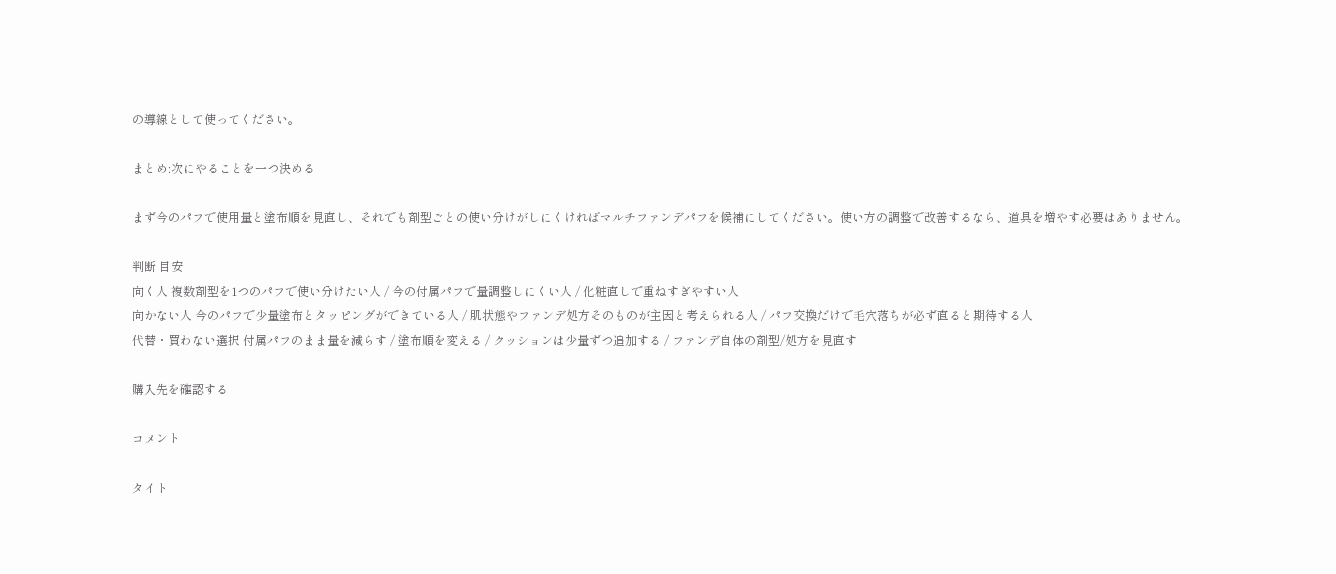の導線として使ってください。

まとめ:次にやることを一つ決める

まず今のパフで使用量と塗布順を見直し、それでも剤型ごとの使い分けがしにくければマルチファンデパフを候補にしてください。使い方の調整で改善するなら、道具を増やす必要はありません。

判断 目安
向く人 複数剤型を1つのパフで使い分けたい人 / 今の付属パフで量調整しにくい人 / 化粧直しで重ねすぎやすい人
向かない人 今のパフで少量塗布とタッピングができている人 / 肌状態やファンデ処方そのものが主因と考えられる人 / パフ交換だけで毛穴落ちが必ず直ると期待する人
代替・買わない選択 付属パフのまま量を減らす / 塗布順を変える / クッションは少量ずつ追加する / ファンデ自体の剤型/処方を見直す

購入先を確認する

コメント

タイト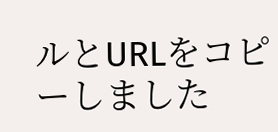ルとURLをコピーしました